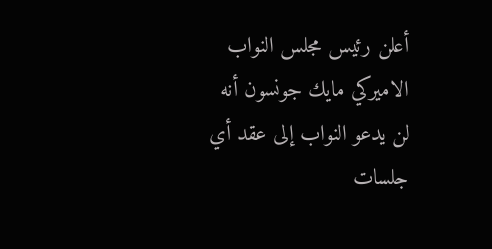أعلن رئيس مجلس النواب الاميركي مايك جونسون أنه لن يدعو النواب إلى عقد أي جلسات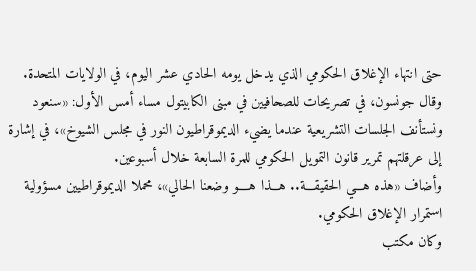حتى انتهاء الإغلاق الحكومي الذي يدخل يومه الحادي عشر اليوم، في الولايات المتحدة.
وقال جونسون، في تصريحات للصحافيين في مبنى الكابيتول مساء أمس الأول: «سنعود ونستأنف الجلسات التشريعية عندما يضيء الديموقراطيون النور في مجلس الشيوخ»، في إشارة إلى عرقلتهم تمرير قانون التمويل الحكومي للمرة السابعة خلال أسبوعين.
وأضاف «هذه هـــي الحقيقـــة.. هـــذا هــــو وضعنا الحالي»، محملا الديموقراطيين مسؤولية استمرار الإغلاق الحكومي.
وكان مكتب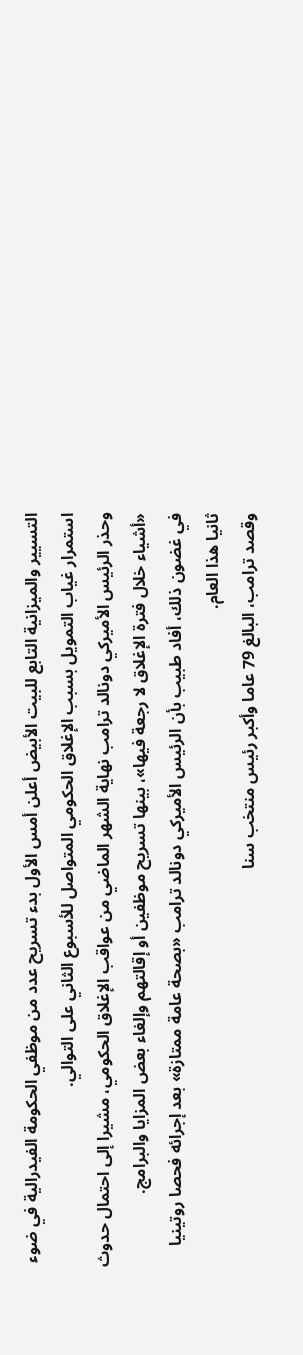التسيير والميزانية التابع للبيت الأبيض أعلن أمس الأول بدء تسريح عدد من موظفي الحكومة الفيدرالية في ضوء استمرار غياب التمويل بسبب الإغلاق الحكومي المتواصل للأسبوع الثاني على التوالي.
وحذر الرئيس الأميركي دونالد ترامب نهاية الشهر الماضي من عواقب الإغلاق الحكومي، مشيرا إلى احتمال حدوث «أشياء خلال فترة الإغلاق لا رجعة فيها»، بينها تسريح موظفين أو إقالتهم وإلغاء بعض المزايا والبرامج.
في غضون ذلك، أفاد طبيب بأن الرئيس الأميركي دونالد ترامب «بصحة عامة ممتازة» بعد إجرائه فحصا روتينيا ثانيا هذا العام.
وقصد ترامب، البالغ 79 عاما وأكبر رئيس منتخب سنا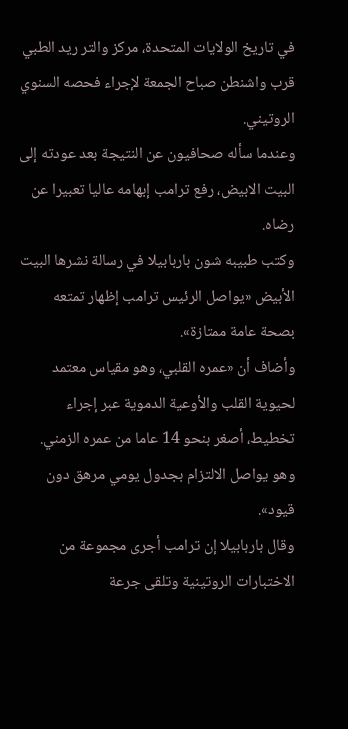في تاريخ الولايات المتحدة، مركز والتر ريد الطبي قرب واشنطن صباح الجمعة لإجراء فحصه السنوي الروتيني.
وعندما سأله صحافيون عن النتيجة بعد عودته إلى البيت الابيض، رفع ترامب إبهامه عاليا تعبيرا عن رضاه.
وكتب طبيبه شون باربابيلا في رسالة نشرها البيت الأبيض «يواصل الرئيس ترامب إظهار تمتعه بصحة عامة ممتازة».
وأضاف أن «عمره القلبي، وهو مقياس معتمد لحيوية القلب والأوعية الدموية عبر إجراء تخطيط، أصغر بنحو 14 عاما من عمره الزمني. وهو يواصل الالتزام بجدول يومي مرهق دون قيود».
وقال باربابيلا إن ترامب أجرى مجموعة من الاختبارات الروتينية وتلقى جرعة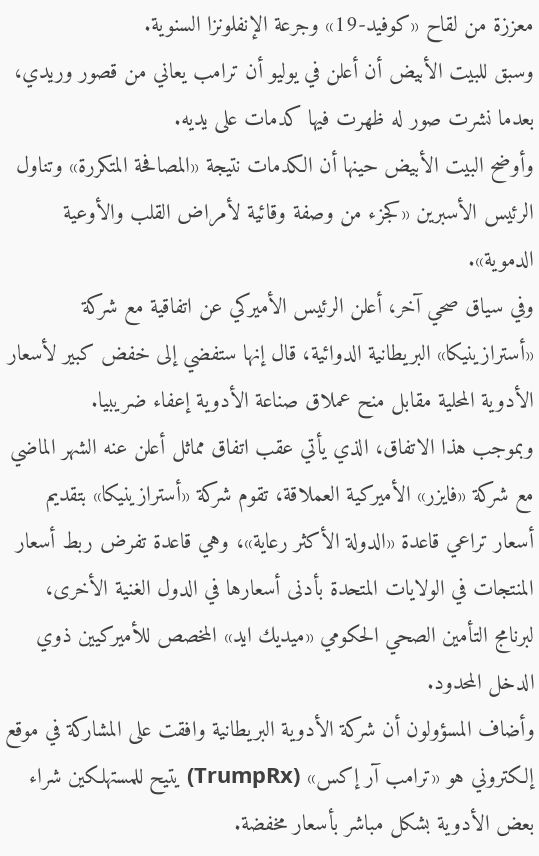معززة من لقاح «كوفيد-19» وجرعة الإنفلونزا السنوية.
وسبق للبيت الأبيض أن أعلن في يوليو أن ترامب يعاني من قصور وريدي، بعدما نشرت صور له ظهرت فيها كدمات على يديه.
وأوضح البيت الأبيض حينها أن الكدمات نتيجة «المصافحة المتكررة» وتناول الرئيس الأسبرين «كجزء من وصفة وقائية لأمراض القلب والأوعية الدموية».
وفي سياق صحي آخر، أعلن الرئيس الأميركي عن اتفاقية مع شركة «أسترازينيكا» البريطانية الدوائية، قال إنها ستفضي إلى خفض كبير لأسعار الأدوية المحلية مقابل منح عملاق صناعة الأدوية إعفاء ضريبيا.
وبموجب هذا الاتفاق، الذي يأتي عقب اتفاق مماثل أعلن عنه الشهر الماضي مع شركة «فايزر» الأميركية العملاقة، تقوم شركة «أسترازينيكا» بتقديم أسعار تراعي قاعدة «الدولة الأكثر رعاية»، وهي قاعدة تفرض ربط أسعار المنتجات في الولايات المتحدة بأدنى أسعارها في الدول الغنية الأخرى، لبرنامج التأمين الصحي الحكومي «ميديك ايد» المخصص للأميركيين ذوي الدخل المحدود.
وأضاف المسؤولون أن شركة الأدوية البريطانية وافقت على المشاركة في موقع إلكتروني هو «ترامب آر إكس» (TrumpRx) يتيح للمستهلكين شراء بعض الأدوية بشكل مباشر بأسعار مخفضة.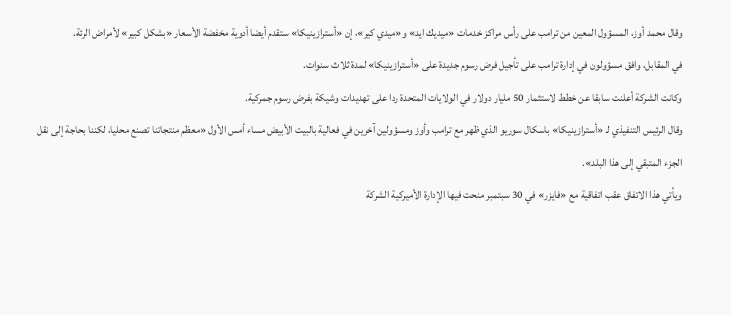وقال محمد أوز، المسؤول المعين من ترامب على رأس مراكز خدمات «ميديك ايد» و«ميدي كير»، إن «أسترازينيكا» ستقدم أيضا أدوية مخفضة الأسعار «بشكل كبير» لأمراض الرئة.
في المقابل، وافق مسؤولون في إدارة ترامب على تأجيل فرض رسوم جديدة على «أسترازينيكا» لمدة ثلاث سنوات.
وكانت الشركة أعلنت سابقا عن خطط لاستثمار 50 مليار دولار في الولايات المتحدة ردا على تهديدات وشيكة بفرض رسوم جمركية.
وقال الرئيس التنفيذي لـ «أسترازينيكا» باسكال سوريو الذي ظهر مع ترامب وأوز ومسؤولين آخرين في فعالية بالبيت الأبيض مساء أمس الأول «معظم منتجاتنا تصنع محليا، لكننا بحاجة إلى نقل الجزء المتبقي إلى هذا البلد».
ويأتي هذا الاتفاق عقب اتفاقية مع «فايزر» في 30 سبتمبر منحت فيها الإدارة الأميركية الشركة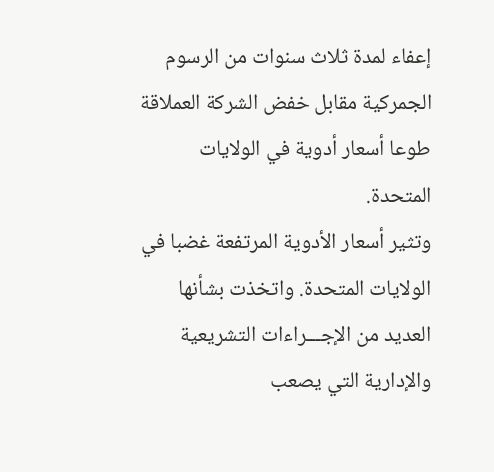إعفاء لمدة ثلاث سنوات من الرسوم الجمركية مقابل خفض الشركة العملاقة طوعا أسعار أدوية في الولايات المتحدة.
وتثير أسعار الأدوية المرتفعة غضبا في الولايات المتحدة. واتخذت بشأنها العديد من الإجـــراءات التشريعية والإدارية التي يصعب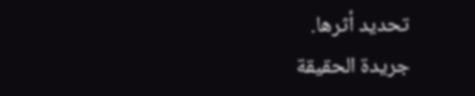تحديد أثرها.
جريدة الحقيقة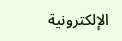الإلكترونية